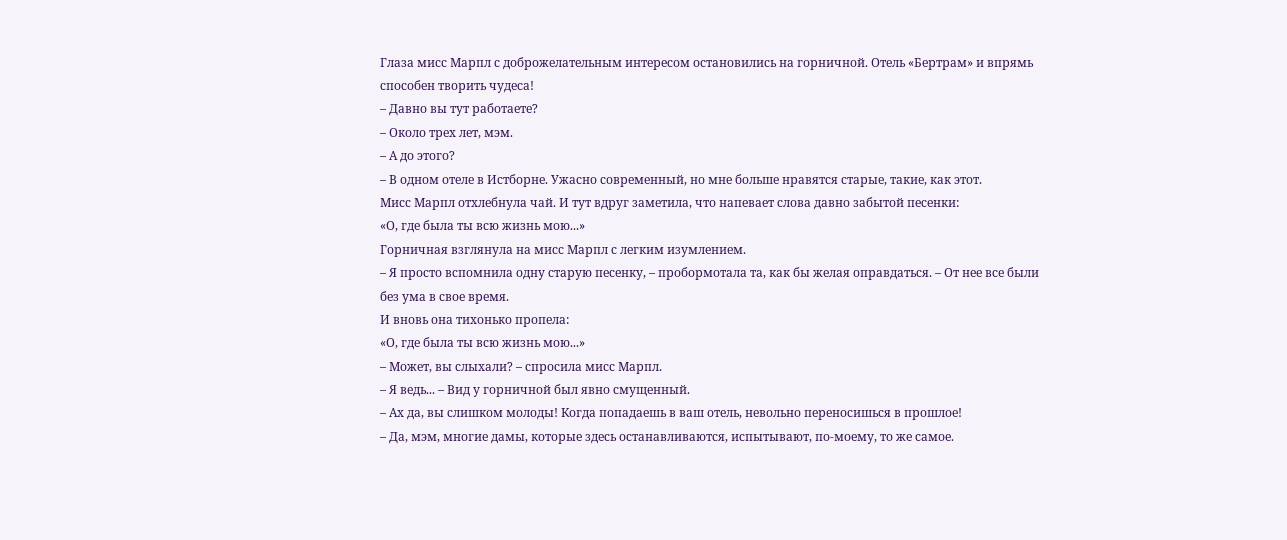Глаза мисс Марпл с доброжелательным интересом остановились на горничной. Отель «Бертрам» и впрямь способен творить чудеса!
– Давно вы тут работаете?
– Около трех лет, мэм.
– А до этого?
– В одном отеле в Истборне. Ужасно современный, но мне больше нравятся старые, такие, как этот.
Мисс Марпл отхлебнула чай. И тут вдруг заметила, что напевает слова давно забытой песенки:
«О, где была ты всю жизнь мою...»
Горничная взглянула на мисс Марпл с легким изумлением.
– Я просто вспомнила одну старую песенку, – пробормотала та, как бы желая оправдаться. – От нее все были без ума в свое время.
И вновь она тихонько пропела:
«О, где была ты всю жизнь мою...»
– Может, вы слыхали? – спросила мисс Марпл.
– Я ведь... – Вид у горничной был явно смущенный.
– Ах да, вы слишком молоды! Когда попадаешь в ваш отель, невольно переносишься в прошлое!
– Да, мэм, многие дамы, которые здесь останавливаются, испытывают, по-моему, то же самое.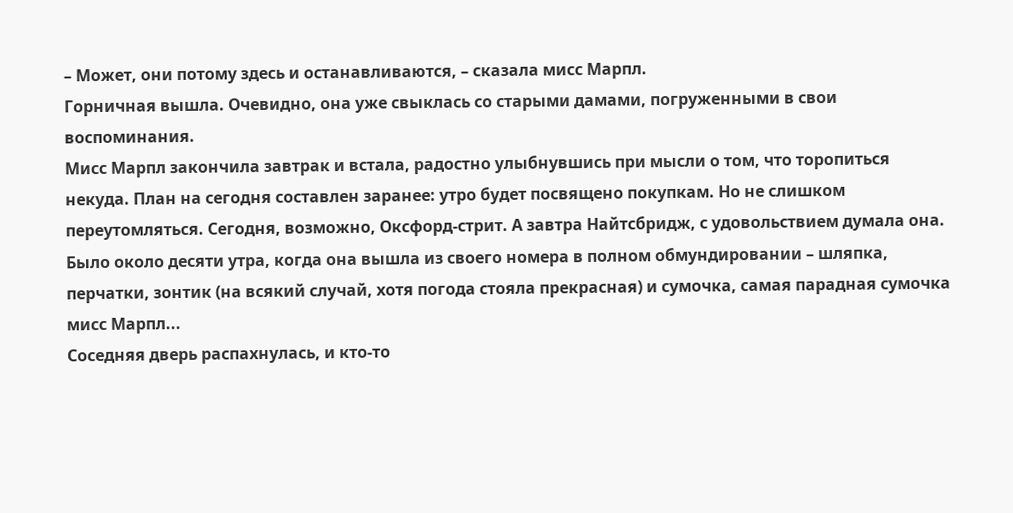– Может, они потому здесь и останавливаются, – сказала мисс Марпл.
Горничная вышла. Очевидно, она уже свыклась со старыми дамами, погруженными в свои воспоминания.
Мисс Марпл закончила завтрак и встала, радостно улыбнувшись при мысли о том, что торопиться некуда. План на сегодня составлен заранее: утро будет посвящено покупкам. Но не слишком переутомляться. Сегодня, возможно, Оксфорд-стрит. А завтра Найтсбридж, с удовольствием думала она.
Было около десяти утра, когда она вышла из своего номера в полном обмундировании – шляпка, перчатки, зонтик (на всякий случай, хотя погода стояла прекрасная) и сумочка, самая парадная сумочка мисс Марпл...
Соседняя дверь распахнулась, и кто-то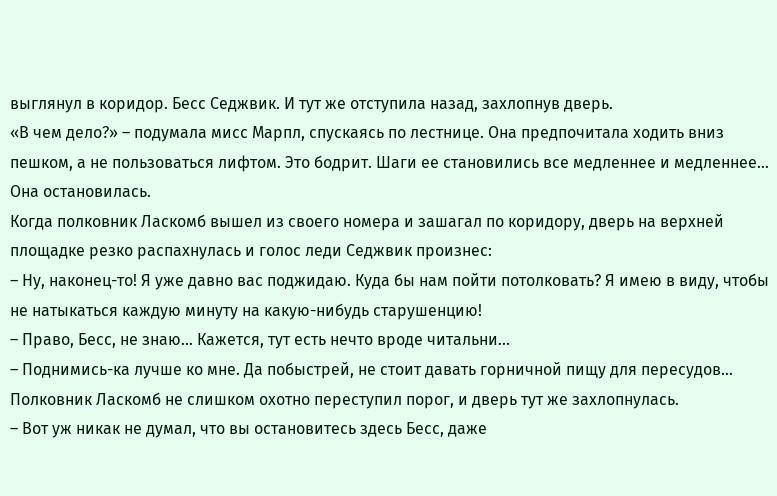выглянул в коридор. Бесс Седжвик. И тут же отступила назад, захлопнув дверь.
«В чем дело?» – подумала мисс Марпл, спускаясь по лестнице. Она предпочитала ходить вниз пешком, а не пользоваться лифтом. Это бодрит. Шаги ее становились все медленнее и медленнее... Она остановилась.
Когда полковник Ласкомб вышел из своего номера и зашагал по коридору, дверь на верхней площадке резко распахнулась и голос леди Седжвик произнес:
– Ну, наконец-то! Я уже давно вас поджидаю. Куда бы нам пойти потолковать? Я имею в виду, чтобы не натыкаться каждую минуту на какую-нибудь старушенцию!
– Право, Бесс, не знаю... Кажется, тут есть нечто вроде читальни...
– Поднимись-ка лучше ко мне. Да побыстрей, не стоит давать горничной пищу для пересудов...
Полковник Ласкомб не слишком охотно переступил порог, и дверь тут же захлопнулась.
– Вот уж никак не думал, что вы остановитесь здесь Бесс, даже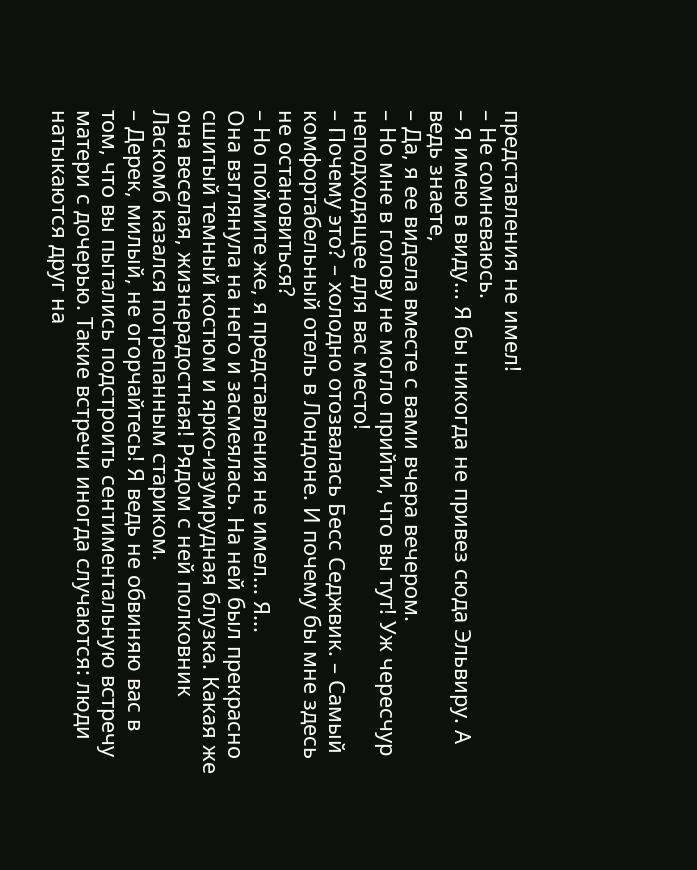представления не имел!
– Не сомневаюсь.
– Я имею в виду... Я бы никогда не привез сюда Эльвиру. А ведь знаете,
– Да, я ее видела вместе с вами вчера вечером.
– Но мне в голову не могло прийти, что вы тут! Уж чересчур неподходящее для вас место!
– Почему это? – холодно отозвалась Бесс Седжвик. – Самый комфортабельный отель в Лондоне. И почему бы мне здесь не остановиться?
– Но поймите же, я представления не имел... Я...
Она взглянула на него и засмеялась. На ней был прекрасно сшитый темный костюм и ярко-изумрудная блузка. Какая же она веселая, жизнерадостная! Рядом с ней полковник Ласкомб казался потрепанным стариком.
– Дерек, милый, не огорчайтесь! Я ведь не обвиняю вас в том, что вы пытались подстроить сентиментальную встречу матери с дочерью. Такие встречи иногда случаются: люди натыкаются друг на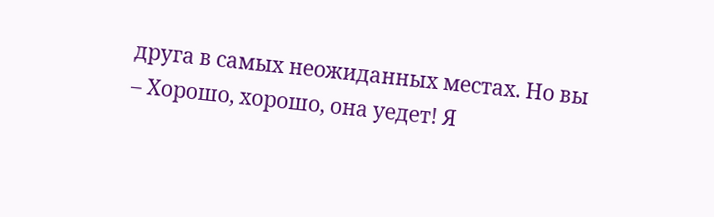друга в самых неожиданных местах. Но вы
– Хорошо, хорошо, она уедет! Я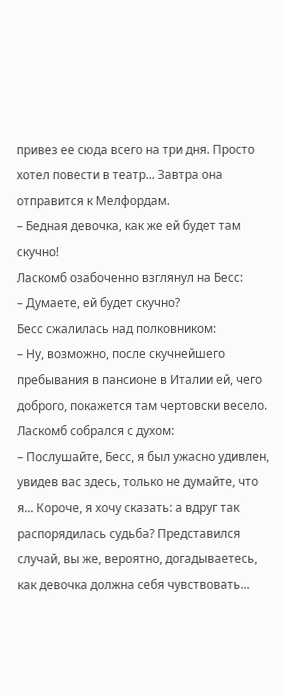привез ее сюда всего на три дня. Просто хотел повести в театр... Завтра она отправится к Мелфордам.
– Бедная девочка, как же ей будет там скучно!
Ласкомб озабоченно взглянул на Бесс:
– Думаете, ей будет скучно?
Бесс сжалилась над полковником:
– Ну, возможно, после скучнейшего пребывания в пансионе в Италии ей, чего доброго, покажется там чертовски весело.
Ласкомб собрался с духом:
– Послушайте, Бесс, я был ужасно удивлен, увидев вас здесь, только не думайте, что я... Короче, я хочу сказать: а вдруг так распорядилась судьба? Представился случай, вы же, вероятно, догадываетесь, как девочка должна себя чувствовать...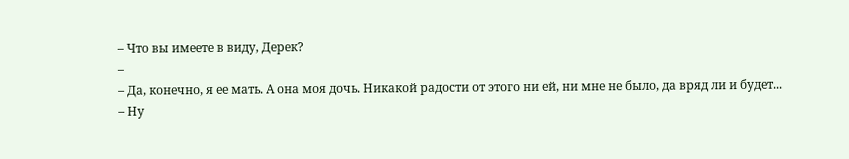– Что вы имеете в виду, Дерек?
–
– Да, конечно, я ее мать. А она моя дочь. Никакой радости от этого ни ей, ни мне не было, да вряд ли и будет...
– Ну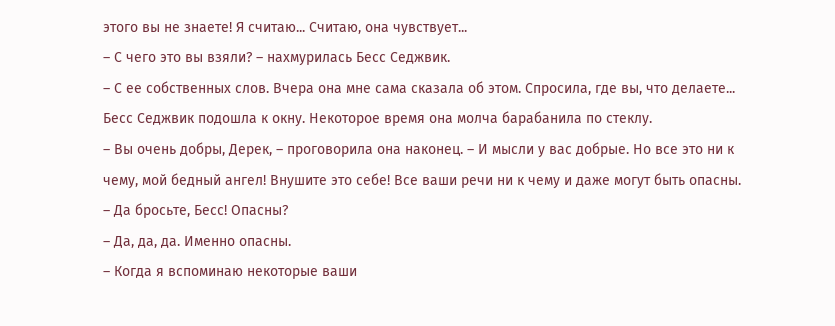этого вы не знаете! Я считаю... Считаю, она чувствует...
– С чего это вы взяли? – нахмурилась Бесс Седжвик.
– С ее собственных слов. Вчера она мне сама сказала об этом. Спросила, где вы, что делаете...
Бесс Седжвик подошла к окну. Некоторое время она молча барабанила по стеклу.
– Вы очень добры, Дерек, – проговорила она наконец. – И мысли у вас добрые. Но все это ни к чему, мой бедный ангел! Внушите это себе! Все ваши речи ни к чему и даже могут быть опасны.
– Да бросьте, Бесс! Опасны?
– Да, да, да. Именно опасны.
– Когда я вспоминаю некоторые ваши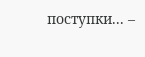поступки... –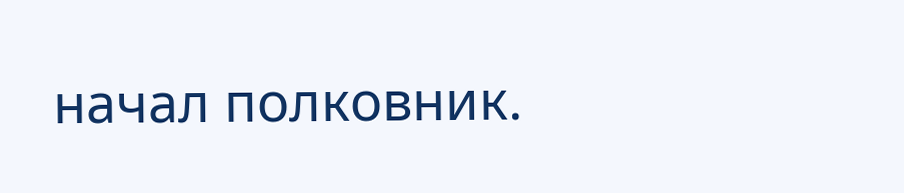начал полковник.